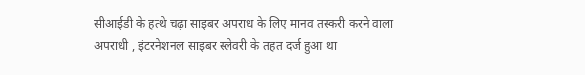सीआईडी के हत्थे चढ़ा साइबर अपराध के लिए मानव तस्करी करने वाला अपराधी , इंटरनेशनल साइबर स्लेवरी के तहत दर्ज हुआ था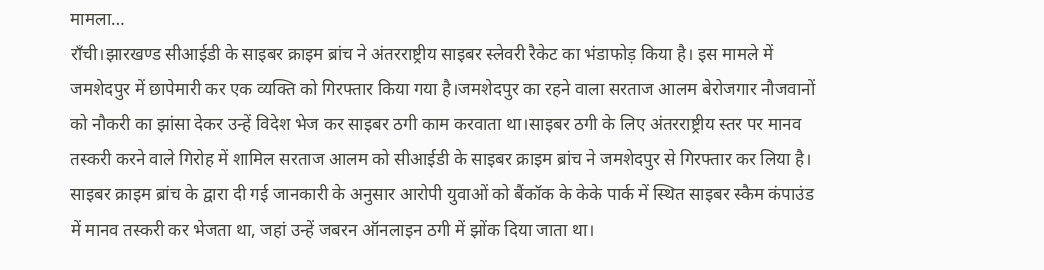मामला…
राँची।झारखण्ड सीआईडी के साइबर क्राइम ब्रांच ने अंतरराष्ट्रीय साइबर स्लेवरी रैकेट का भंडाफोड़ किया है। इस मामले में जमशेदपुर में छापेमारी कर एक व्यक्ति को गिरफ्तार किया गया है।जमशेदपुर का रहने वाला सरताज आलम बेरोजगार नौजवानों को नौकरी का झांसा देकर उन्हें विदेश भेज कर साइबर ठगी काम करवाता था।साइबर ठगी के लिए अंतरराष्ट्रीय स्तर पर मानव तस्करी करने वाले गिरोह में शामिल सरताज आलम को सीआईडी के साइबर क्राइम ब्रांच ने जमशेदपुर से गिरफ्तार कर लिया है। साइबर क्राइम ब्रांच के द्वारा दी गई जानकारी के अनुसार आरोपी युवाओं को बैंकॉक के केके पार्क में स्थित साइबर स्कैम कंपाउंड में मानव तस्करी कर भेजता था, जहां उन्हें जबरन ऑनलाइन ठगी में झोंक दिया जाता था।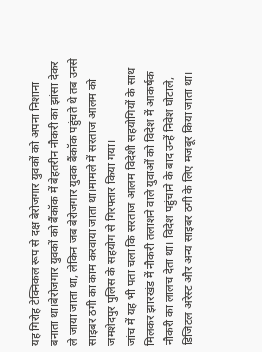यह गिरोह टेक्निकल रूप से दक्ष बेरोजगार युवकों को अपना निशाना बनाता था।बेरोजगार युवकों को बैंकॉक में बेहतरीन नौकरी का झांसा देकर ले जाया जाता था, लेकिन जब बेरोजगार युवक बैंकॉक पहुंचते थे तब उनसे साइबर ठगी का काम करवाया जाता था।मामले में सरताज आलम को जमशेदपुर पुलिस के सहयोग से गिरफ्तार किया गया।
जांच में यह भी पता चला कि सरताज आलम विदेशी सहयोगियों के साथ मिलकर झारखंड में नौकरी तलाशने वाले युवाओं को विदेश में आकर्षक नौकरी का लालच देता था। विदेश पहुंचाने के बाद उन्हें निवेश घोटाले, डिजिटल अरेस्ट और अन्य साइबर ठगी के लिए मजबूर किया जाता था।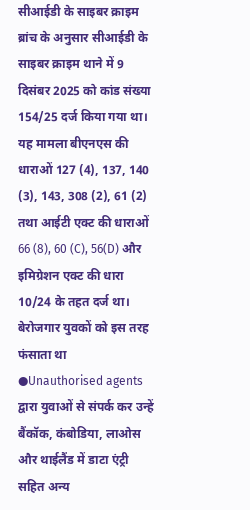सीआईडी के साइबर क्राइम ब्रांच के अनुसार सीआईडी के साइबर क्राइम थाने में 9 दिसंबर 2025 को कांड संख्या 154/25 दर्ज किया गया था। यह मामला बीएनएस की धाराओं 127 (4), 137, 140 (3), 143, 308 (2), 61 (2) तथा आईटी एक्ट की धाराओं 66 (8), 60 (C), 56(D) और इमिग्रेशन एक्ट की धारा 10/24 के तहत दर्ज था।
बेरोजगार युवकों को इस तरह फंसाता था
●Unauthorised agents द्वारा युवाओं से संपर्क कर उन्हें बैंकॉक, कंबोडिया, लाओस और थाईलैंड में डाटा एंट्री सहित अन्य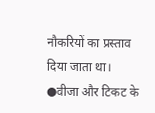नौकरियों का प्रस्ताव दिया जाता था।
●वीजा और टिकट के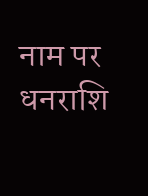नाम पर धनराशि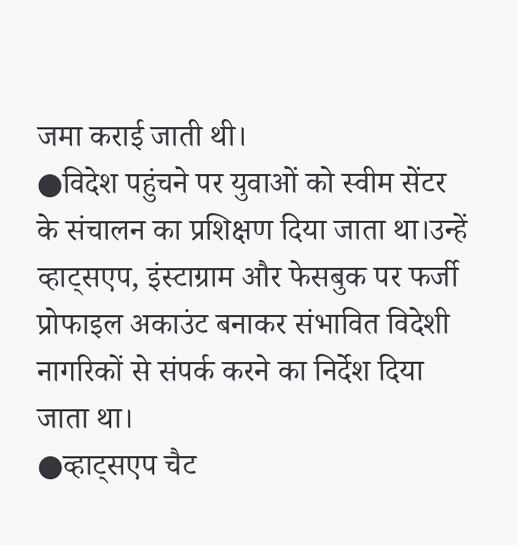जमा कराई जाती थी।
●विदेश पहुंचने पर युवाओं को स्वीम सेंटर के संचालन का प्रशिक्षण दिया जाता था।उन्हें व्हाट्सएप, इंस्टाग्राम और फेसबुक पर फर्जी प्रोफाइल अकाउंट बनाकर संभावित विदेशी नागरिकों से संपर्क करने का निर्देश दिया जाता था।
●व्हाट्सएप चैट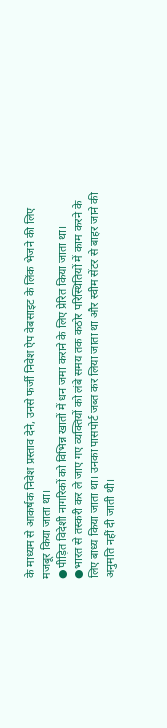के माध्यम से आकर्षक निवेश प्रस्ताव देने, उनसे फर्जी निवेश ऐप वेबसाइट के लिंक भेजने की लिए मजबूर किया जाता था।
●पीड़ित विदेशी नागरिकों को विभिन्न खातों में धन जमा कराने के लिए प्रेरित किया जाता था।
●भारत से तस्करी कर ले जाए गए व्यक्तियों को लंबे समय तक कठोर परिस्थितियों में काम करने के लिए बाध्य किया जाता था। उनका पासपोर्ट जब्त कर लिया जाता था और स्वीम सेंटर से बाहर जाने की अनुमति नहीं दी जाती थी।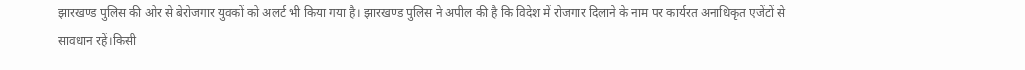झारखण्ड पुलिस की ओर से बेरोजगार युवकों को अलर्ट भी किया गया है। झारखण्ड पुलिस ने अपील की है कि विदेश में रोजगार दिलाने के नाम पर कार्यरत अनाधिकृत एजेंटों से सावधान रहें।किसी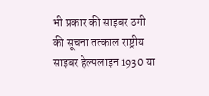भी प्रकार की साइबर ठगी की सूचना तत्काल राष्ट्रीय साइबर हेल्पलाइन 1930 या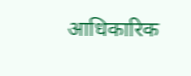आधिकारिक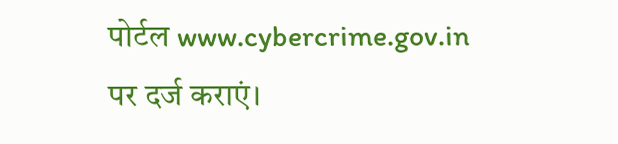पोर्टल www.cybercrime.gov.in पर दर्ज कराएं।